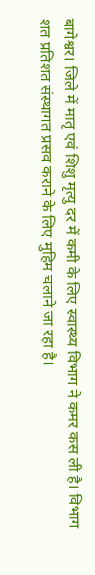बागेश्वर। जिले में मातृ एवं शिशु मृत्यु दर में कमी के लिए स्वास्थ्य विभाग ने कमर कस ली है। विभाग शत प्रतिशत संस्थागत प्रसव कराने के लिए मुहिम चलाने जा रहा है।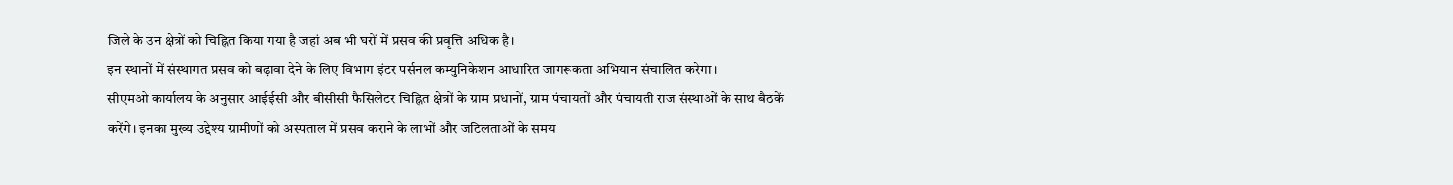जिले के उन क्षेत्रों को चिह्नित किया गया है जहां अब भी घरों में प्रसव की प्रवृत्ति अधिक है।
इन स्थानों में संस्थागत प्रसव को बढ़ावा देने के लिए विभाग इंटर पर्सनल कम्युनिकेशन आधारित जागरूकता अभियान संचालित करेगा।
सीएमओ कार्यालय के अनुसार आईईसी और बीसीसी फैसिलेटर चिह्नित क्षेत्रों के ग्राम प्रधानों, ग्राम पंचायतों और पंचायती राज संस्थाओं के साथ बैठकें करेंगे। इनका मुख्य उद्देश्य ग्रामीणों को अस्पताल में प्रसव कराने के लाभों और जटिलताओं के समय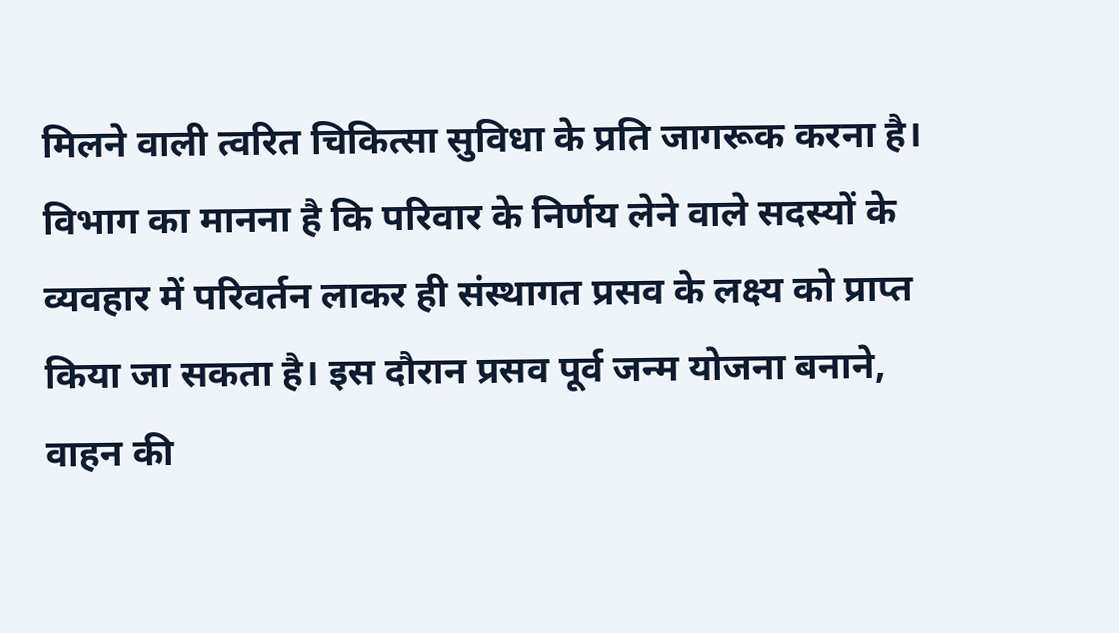मिलने वाली त्वरित चिकित्सा सुविधा के प्रति जागरूक करना है।
विभाग का मानना है कि परिवार के निर्णय लेने वाले सदस्यों के व्यवहार में परिवर्तन लाकर ही संस्थागत प्रसव के लक्ष्य को प्राप्त किया जा सकता है। इस दौरान प्रसव पूर्व जन्म योजना बनाने, वाहन की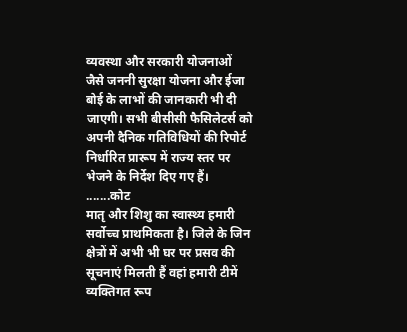व्यवस्था और सरकारी योजनाओं जैसे जननी सुरक्षा योजना और ईजा बोई के लाभों की जानकारी भी दी जाएगी। सभी बीसीसी फैसिलेटर्स को अपनी दैनिक गतिविधियों की रिपोर्ट निर्धारित प्रारूप में राज्य स्तर पर भेजने के निर्देश दिए गए हैं।
.......कोट
मातृ और शिशु का स्वास्थ्य हमारी सर्वोच्च प्राथमिकता है। जिले के जिन क्षेत्रों में अभी भी घर पर प्रसव की सूचनाएं मिलती हैं वहां हमारी टीमें व्यक्तिगत रूप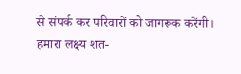से संपर्क कर परिवारों को जागरूक करेंगी। हमारा लक्ष्य शत-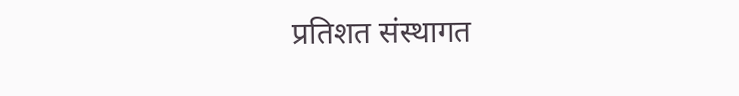प्रतिशत संस्थागत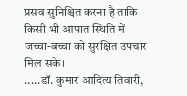प्रसव सुनिश्चित करना है ताकि किसी भी आपात स्थिति में जच्चा-बच्चा को सुरक्षित उपचार मिल सके।
.....डॉ. कुमार आदित्य तिवारी,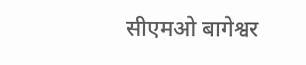सीएमओ बागेश्वर